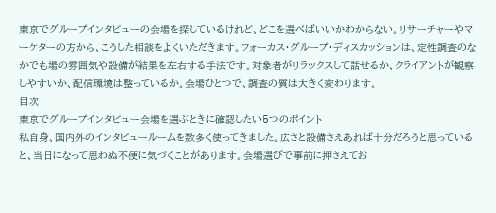東京でグループインタビューの会場を探しているけれど、どこを選べばいいかわからない。リサーチャーやマーケターの方から、こうした相談をよくいただきます。フォーカス・グループ・ディスカッションは、定性調査のなかでも場の雰囲気や設備が結果を左右する手法です。対象者がリラックスして話せるか、クライアントが観察しやすいか、配信環境は整っているか。会場ひとつで、調査の質は大きく変わります。
目次
東京でグループインタビュー会場を選ぶときに確認したい5つのポイント
私自身、国内外のインタビュールームを数多く使ってきました。広さと設備さえあれば十分だろうと思っていると、当日になって思わぬ不便に気づくことがあります。会場選びで事前に押さえてお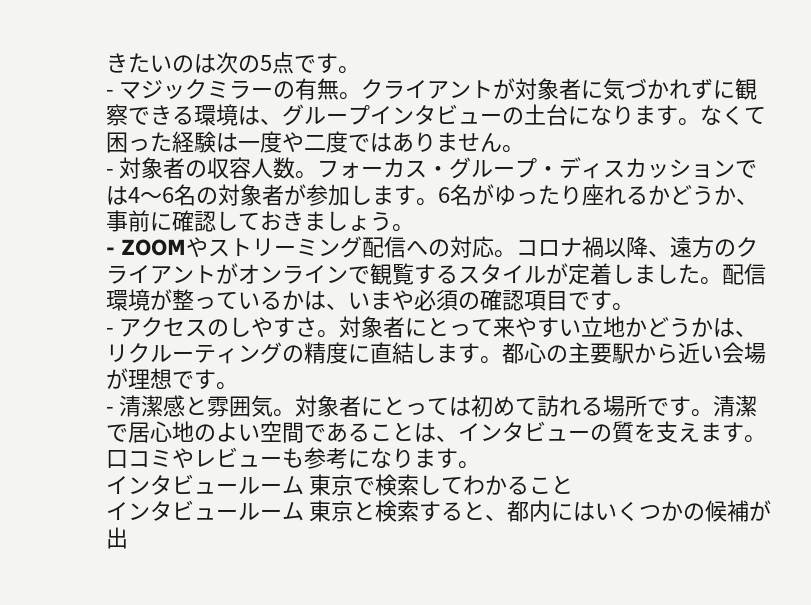きたいのは次の5点です。
- マジックミラーの有無。クライアントが対象者に気づかれずに観察できる環境は、グループインタビューの土台になります。なくて困った経験は一度や二度ではありません。
- 対象者の収容人数。フォーカス・グループ・ディスカッションでは4〜6名の対象者が参加します。6名がゆったり座れるかどうか、事前に確認しておきましょう。
- ZOOMやストリーミング配信への対応。コロナ禍以降、遠方のクライアントがオンラインで観覧するスタイルが定着しました。配信環境が整っているかは、いまや必須の確認項目です。
- アクセスのしやすさ。対象者にとって来やすい立地かどうかは、リクルーティングの精度に直結します。都心の主要駅から近い会場が理想です。
- 清潔感と雰囲気。対象者にとっては初めて訪れる場所です。清潔で居心地のよい空間であることは、インタビューの質を支えます。口コミやレビューも参考になります。
インタビュールーム 東京で検索してわかること
インタビュールーム 東京と検索すると、都内にはいくつかの候補が出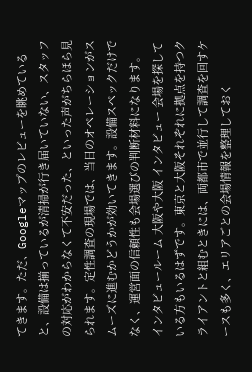てきます。ただ、Googleマップのレビューを眺めていると、設備は揃っているが清掃が行き届いていない、スタッフの対応がわからなくて不安だった、といった声がちらほら見られます。定性調査の現場では、当日のオペレーションがスムーズに進むかどうかが効いてきます。設備スペックだけでなく、運営面の信頼性も会場選びの判断材料になります。
インタビュールーム 大阪や大阪 インタビュー 会場を探している方もいるはずです。東京と大阪それぞれに拠点を持つクライアントと組むときには、両都市で並行して調査を回すケースも多く、エリアごとの会場情報を整理しておく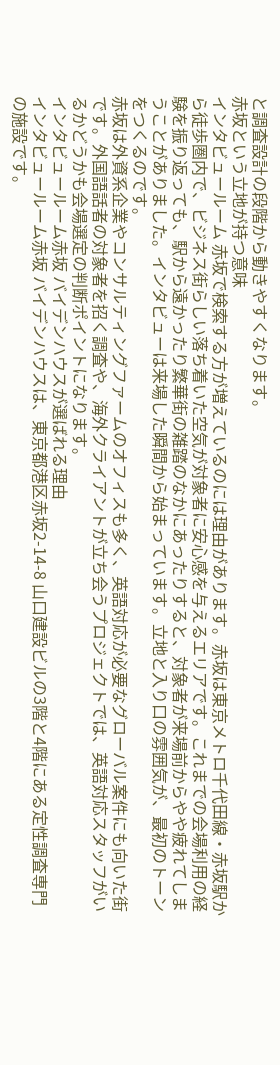と調査設計の段階から動きやすくなります。
赤坂という立地が持つ意味
インタビュールーム 赤坂で検索する方が増えているのには理由があります。赤坂は東京メトロ千代田線・赤坂駅から徒歩圏内で、ビジネス街らしい落ち着いた空気が対象者に安心感を与えるエリアです。これまでの会場利用の経験を振り返っても、駅から遠かったり繁華街の雑踏のなかにあったりすると、対象者が来場前からやや疲れてしまうことがありました。インタビューは来場した瞬間から始まっています。立地と入り口の雰囲気が、最初のトーンをつくるのです。
赤坂は外資系企業やコンサルティングファームのオフィスも多く、英語対応が必要なグローバル案件にも向いた街です。外国語話者の対象者を招く調査や、海外クライアントが立ち会うプロジェクトでは、英語対応スタッフがいるかどうかも会場選定の判断ポイントになります。
インタビュールーム赤坂 バイデンハウスが選ばれる理由
インタビュールーム赤坂 バイデンハウスは、東京都港区赤坂2-14-8 山口建設ビルの3階と4階にある定性調査専門の施設です。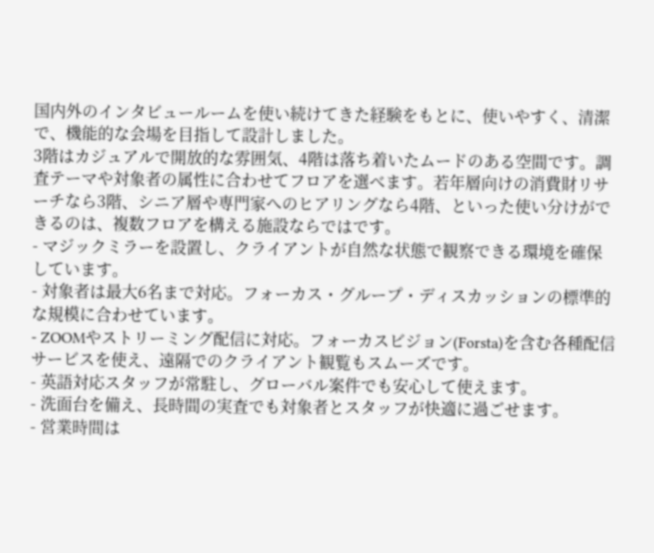国内外のインタビュールームを使い続けてきた経験をもとに、使いやすく、清潔で、機能的な会場を目指して設計しました。
3階はカジュアルで開放的な雰囲気、4階は落ち着いたムードのある空間です。調査テーマや対象者の属性に合わせてフロアを選べます。若年層向けの消費財リサーチなら3階、シニア層や専門家へのヒアリングなら4階、といった使い分けができるのは、複数フロアを構える施設ならではです。
- マジックミラーを設置し、クライアントが自然な状態で観察できる環境を確保しています。
- 対象者は最大6名まで対応。フォーカス・グループ・ディスカッションの標準的な規模に合わせています。
- ZOOMやストリーミング配信に対応。フォーカスビジョン(Forsta)を含む各種配信サービスを使え、遠隔でのクライアント観覧もスムーズです。
- 英語対応スタッフが常駐し、グローバル案件でも安心して使えます。
- 洗面台を備え、長時間の実査でも対象者とスタッフが快適に過ごせます。
- 営業時間は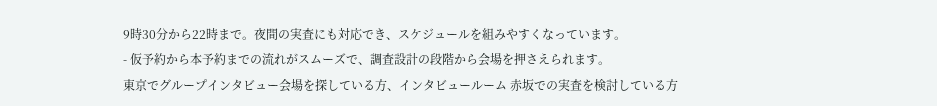9時30分から22時まで。夜間の実査にも対応でき、スケジュールを組みやすくなっています。
- 仮予約から本予約までの流れがスムーズで、調査設計の段階から会場を押さえられます。
東京でグループインタビュー会場を探している方、インタビュールーム 赤坂での実査を検討している方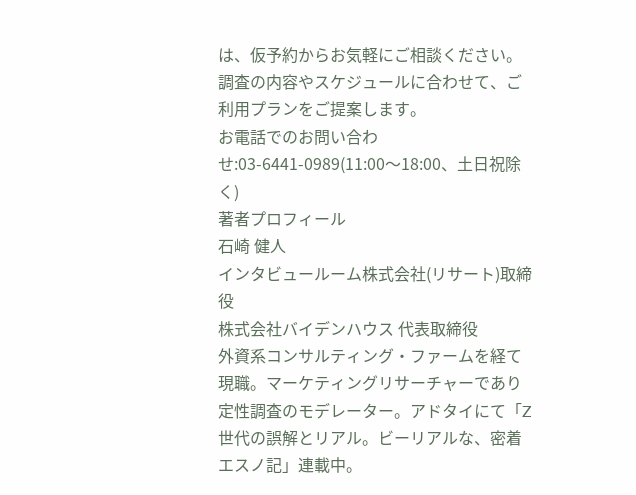は、仮予約からお気軽にご相談ください。調査の内容やスケジュールに合わせて、ご利用プランをご提案します。
お電話でのお問い合わせ:03-6441-0989(11:00〜18:00、土日祝除く)
著者プロフィール
石崎 健人
インタビュールーム株式会社(リサート)取締役
株式会社バイデンハウス 代表取締役
外資系コンサルティング・ファームを経て現職。マーケティングリサーチャーであり定性調査のモデレーター。アドタイにて「Z世代の誤解とリアル。ビーリアルな、密着エスノ記」連載中。